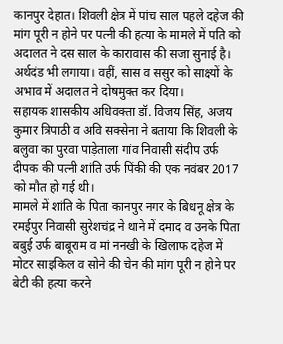कानपुर देहात। शिवली क्षेत्र में पांच साल पहले दहेज की मांग पूरी न होने पर पत्नी की हत्या के मामले में पति को अदालत ने दस साल के कारावास की सजा सुनाई है। अर्थदंड भी लगाया। वहीं, सास व ससुर को साक्ष्यों के अभाव में अदालत ने दोषमुक्त कर दिया।
सहायक शासकीय अधिवक्ता डॉ. विजय सिंह, अजय कुमार त्रिपाठी व अवि सक्सेना ने बताया कि शिवली के बलुवा का पुरवा पाड़ेताला गांव निवासी संदीप उर्फ दीपक की पत्नी शांति उर्फ पिंकी की एक नवंबर 2017 को मौत हो गई थी।
मामले में शांति के पिता कानपुर नगर के बिधनू क्षेत्र के रमईपुर निवासी सुरेशचंद्र ने थाने में दमाद व उनके पिता बबुई उर्फ बाबूराम व मां ननखी के खिलाफ दहेज में मोटर साइकिल व सोने की चेन की मांग पूरी न होने पर बेटी की हत्या करने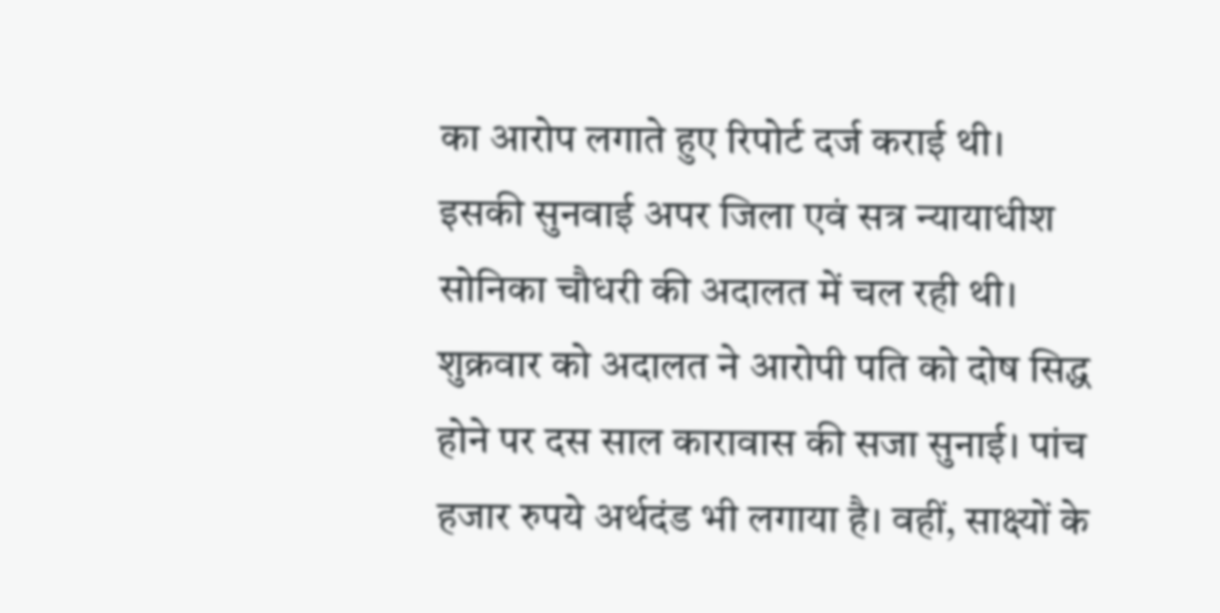का आरोप लगाते हुए रिपोर्ट दर्ज कराई थी।
इसकी सुनवाई अपर जिला एवं सत्र न्यायाधीश सोनिका चौधरी की अदालत में चल रही थी। शुक्रवार को अदालत ने आरोपी पति को दोष सिद्ध होने पर दस साल कारावास की सजा सुनाई। पांच हजार रुपये अर्थदंड भी लगाया है। वहीं, साक्ष्यों के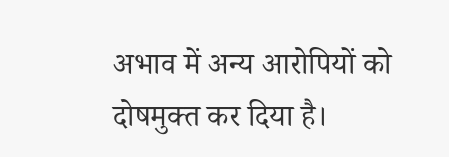अभाव में अन्य आरोपियों को दोषमुक्त कर दिया है।